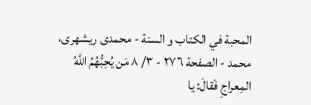المحبة في الكتاب و السنة - محمدی ریشهری، محمد - الصفحة ٢٧٦ - ٣/ ٨ مَن يُحِبُّهُمُ اللَّهُ
المِعراجِ فَقالَ: يا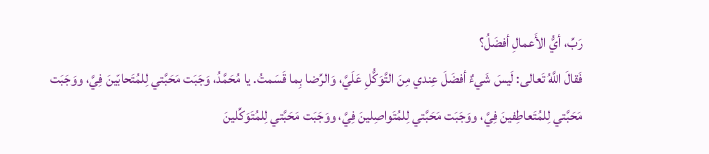رَبِّ، أيُّ الأَعمالِ أفضَلُ؟
فَقالَ اللَّهُ تَعالى: لَيسَ شَيءٌ أفضَلَ عِندي مِنَ التَّوَكُّلِ عَلَيَّ، وَالرِّضا بِما قَسَمتُ. يا مُحَمَّدُ، وَجَبَت مَحَبَّتي لِلمُتَحابّينَ فِيَّ، ووَجَبَت مَحَبَّتي لِلمُتَعاطِفينَ فِيَّ، ووَجَبَت مَحَبَّتي لِلمُتَواصِلينَ فِيَّ، ووَجَبَت مَحَبَّتي لِلمُتَوَكِّلينَ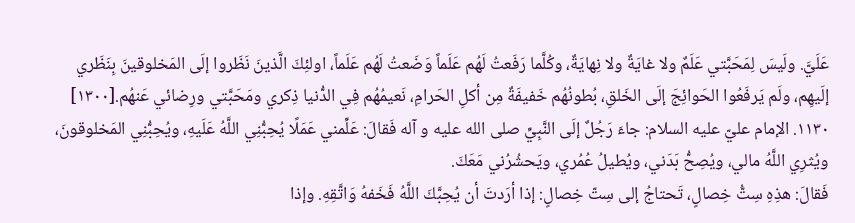عَلَيَّ. ولَيسَ لِمَحَبَّتي عَلَمٌ ولا غايَةٌ ولا نِهايَةٌ، وكُلَّما رَفَعتُ لَهُم عَلَماً وَضَعتُ لَهُم عَلَماً، اولئِكَ الَّذينَ نَظَروا إلَى المَخلوقينَ بِنَظَري إلَيهِم، ولَم يَرفَعُوا الحَوائِجَ إلَى الخَلقِ، بُطونُهُم خَفيفَةٌ مِن أكلِ الحَرامِ، نَعيمُهُم فِي الدُّنيا ذِكري ومَحَبَّتي ورِضائي عَنهُم.[١٣٠٠]
١١٣٠. الإمام عليّ عليه السلام: جاءَ رَجُلٌ إلَى النَّبِيِّ صلى الله عليه و آله فَقالَ: عَلِّمني عَمَلًا يُحِبُّنِي اللَّهُ عَلَيهِ، ويُحِبُّنِي المَخلوقونَ، ويُثرِي اللَّهُ مالي، ويُصِحُّ بَدَني، ويُطيلُ عُمُري، ويَحشُرُني مَعَكَ.
فَقالَ: هذِهِ سِتُّ خِصالٍ، تَحتاجُ إلى سِتّ خِصالٍ: إذا أرَدتَ أن يُحِبَّكَ اللَّهُ فَخَفهُ وَاتَّقِهِ. وإذا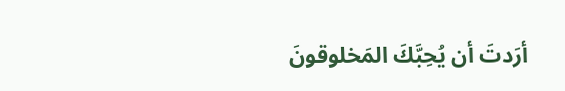أرَدتَ أن يُحِبَّكَ المَخلوقونَ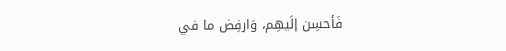فَأحسِن إلَيهِم، وَارفِض ما في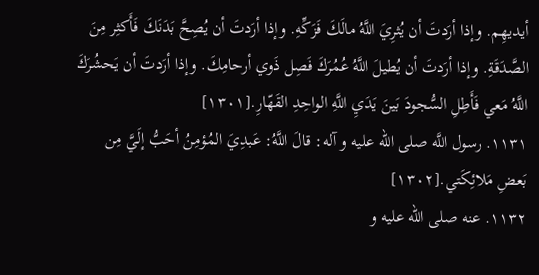أيديهِم. وإذا أرَدتَ أن يُثرِيَ اللَّهُ مالَكَ فَزَكِّهِ. وإذا أرَدتَ أن يُصِحَّ بَدَنَكَ فَأَكثِر مِنَ الصَّدَقَةِ. وإذا أرَدتَ أن يُطيلَ اللَّهُ عُمُرَكَ فَصِل ذَوي أرحامِكَ. وإذا أرَدتَ أن يَحشُرَكَ اللَّهُ مَعي فَأَطِلِ السُّجودَ بَينَ يَدَيِ اللَّهِ الواحِدِ القَهّارِ.[١٣٠١]
١١٣١. رسول اللَّه صلى الله عليه و آله: قالَ اللَّهُ: عَبدِيَ المُؤمِنُ أحَبُّ إلَيَّ مِن بَعضِ مَلائِكَتي.[١٣٠٢]
١١٣٢. عنه صلى الله عليه و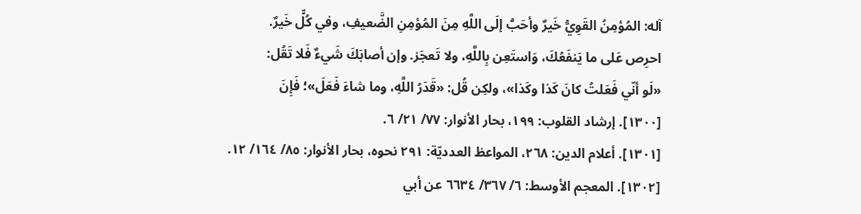آله: المُؤمِنُ القَوِيُّ خَيرٌ وأحَبُّ إلَى اللَّهِ مِنَ المُؤمِنِ الضَّعيفِ، وفي كُلٍّ خَيرٌ.
احرِص عَلى ما يَنفَعُكَ، وَاستَعِن بِاللَّهِ، ولا تَعجَز. وإن أصابَكَ شَيءٌ فَلا تَقُل:
«لَو أنّي فَعَلتُ كانَ كَذا وكَذا»، ولكِن قُل: «قَدَرُ اللَّهِ، وما شاءَ فَعَلَ»؛ فَإِنَ
[١٣٠٠]. إرشاد القلوب: ١٩٩، بحار الأنوار: ٧٧/ ٢١/ ٦.
[١٣٠١]. أعلام الدين: ٢٦٨، المواعظ العدديّة: ٢٩١ نحوه، بحار الأنوار: ٨٥/ ١٦٤/ ١٢.
[١٣٠٢]. المعجم الأوسط: ٦/ ٣٦٧/ ٦٦٣٤ عن أبي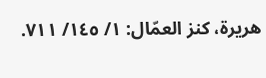هريرة، كنز العمّال: ١/ ١٤٥/ ٧١١.